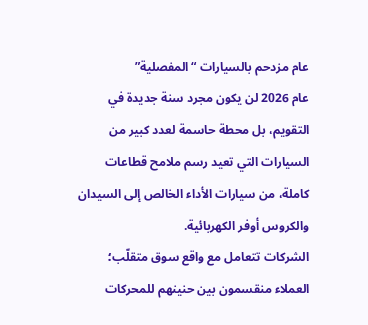عام مزدحم بالسيارات “المفصلية”
عام 2026 لن يكون مجرد سنة جديدة في التقويم، بل محطة حاسمة لعدد كبير من السيارات التي تعيد رسم ملامح قطاعات كاملة، من سيارات الأداء الخالص إلى السيدان والكروس أوفر الكهربائية.
الشركات تتعامل مع واقع سوق متقلّب؛ العملاء منقسمون بين حنينهم للمحركات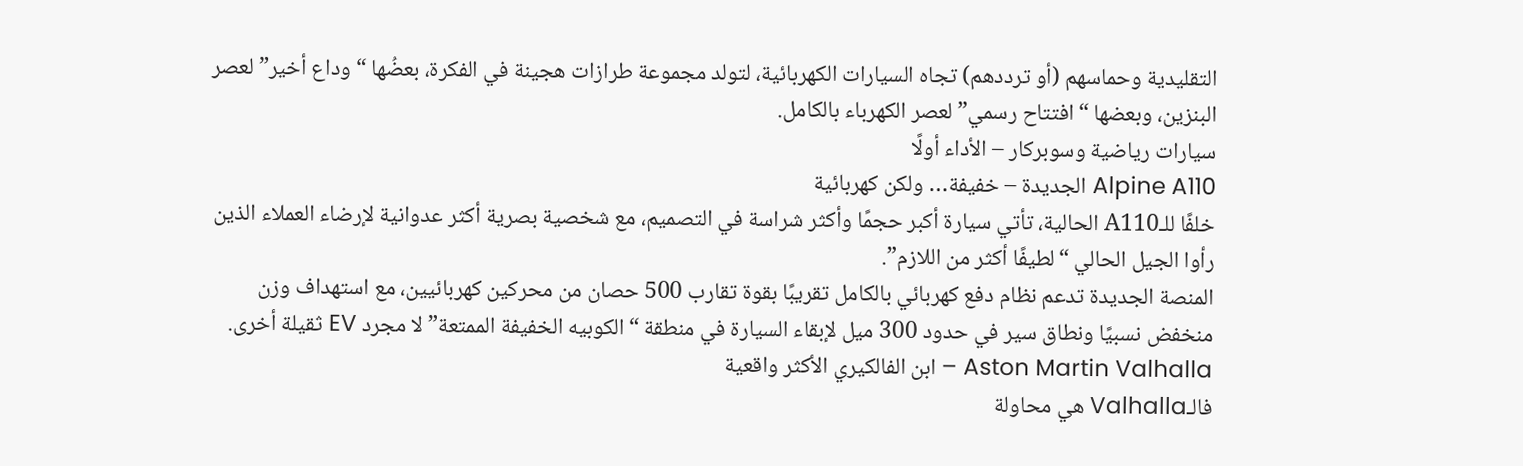التقليدية وحماسهم (أو ترددهم) تجاه السيارات الكهربائية، لتولد مجموعة طرازات هجينة في الفكرة، بعضُها “وداع أخير” لعصر البنزين، وبعضها “افتتاح رسمي” لعصر الكهرباء بالكامل.
سيارات رياضية وسوبركار – الأداء أولًا
Alpine A110 الجديدة – خفيفة… ولكن كهربائية
خلفًا للـA110 الحالية، تأتي سيارة أكبر حجمًا وأكثر شراسة في التصميم، مع شخصية بصرية أكثر عدوانية لإرضاء العملاء الذين رأوا الجيل الحالي “لطيفًا أكثر من اللازم”.
المنصة الجديدة تدعم نظام دفع كهربائي بالكامل تقريبًا بقوة تقارب 500 حصان من محركين كهربائيين، مع استهداف وزن منخفض نسبيًا ونطاق سير في حدود 300 ميل لإبقاء السيارة في منطقة “الكوبيه الخفيفة الممتعة” لا مجرد EV ثقيلة أخرى.
Aston Martin Valhalla – ابن الفالكيري الأكثر واقعية
فالـValhalla هي محاولة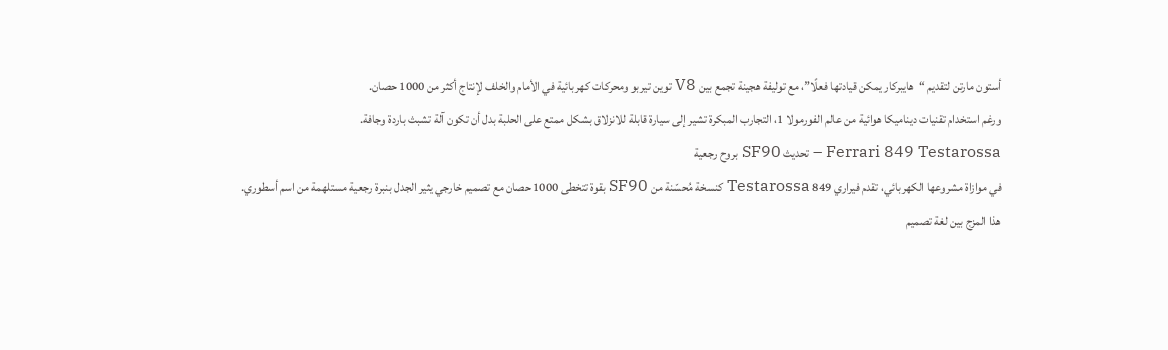أستون مارتن لتقديم “هايبركار يمكن قيادتها فعلًا”، مع توليفة هجينة تجمع بين V8 توين تيربو ومحركات كهربائية في الأمام والخلف لإنتاج أكثر من 1000 حصان.
ورغم استخدام تقنيات ديناميكا هوائية من عالم الفورمولا 1، التجارب المبكرة تشير إلى سيارة قابلة للانزلاق بشكل ممتع على الحلبة بدل أن تكون آلة تشبث باردة وجافة.
Ferrari 849 Testarossa – تحديث SF90 بروح رجعية
في موازاة مشروعها الكهربائي، تقدم فيراري 849 Testarossa كنسخة مُحسّنة من SF90 بقوة تتخطى 1000 حصان مع تصميم خارجي يثير الجدل بنبرة رجعية مستلهمة من اسم أسطوري.
هذا المزج بين لغة تصميم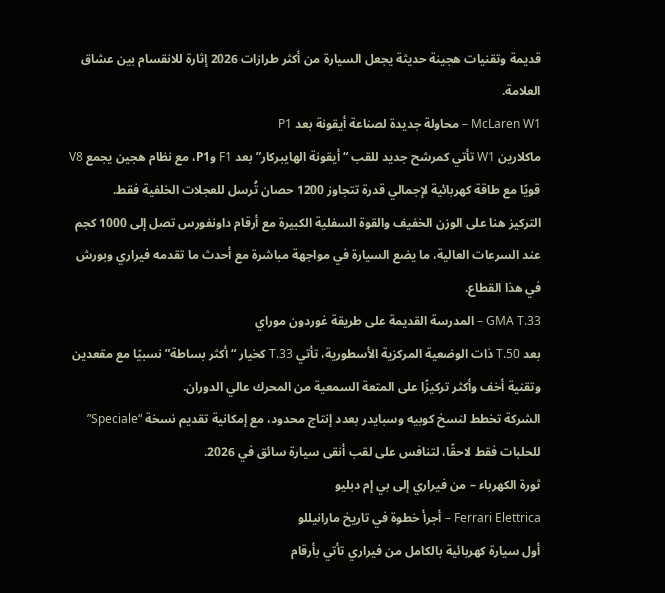قديمة وتقنيات هجينة حديثة يجعل السيارة من أكثر طرازات 2026 إثارة للانقسام بين عشاق العلامة.
McLaren W1 – محاولة جديدة لصناعة أيقونة بعد P1
ماكلارين W1 تأتي كمرشح جديد للقب “أيقونة الهايبركار” بعد F1 وP1، مع نظام هجين يجمع V8 قويًا مع طاقة كهربائية لإجمالي قدرة تتجاوز 1200 حصان تُرسل للعجلات الخلفية فقط.
التركيز هنا على الوزن الخفيف والقوة السفلية الكبيرة مع أرقام داونفورس تصل إلى 1000 كجم عند السرعات العالية، ما يضع السيارة في مواجهة مباشرة مع أحدث ما تقدمه فيراري وبورش في هذا القطاع.
GMA T.33 – المدرسة القديمة على طريقة غوردون موراي
بعد T.50 ذات الوضعية المركزية الأسطورية، تأتي T.33 كخيار “أكثر بساطة” نسبيًا مع مقعدين وتقنية أخف وأكثر تركيزًا على المتعة السمعية من المحرك عالي الدوران.
الشركة تخطط لنسخ كوبيه وسبايدر بعدد إنتاج محدود، مع إمكانية تقديم نسخة “Speciale” للحلبات فقط لاحقًا، لتنافس على لقب أنقى سيارة سائق في 2026.
ثورة الكهرباء – من فيراري إلى بي إم دبليو
Ferrari Elettrica – أجرأ خطوة في تاريخ مارانيللو
أول سيارة كهربائية بالكامل من فيراري تأتي بأرقام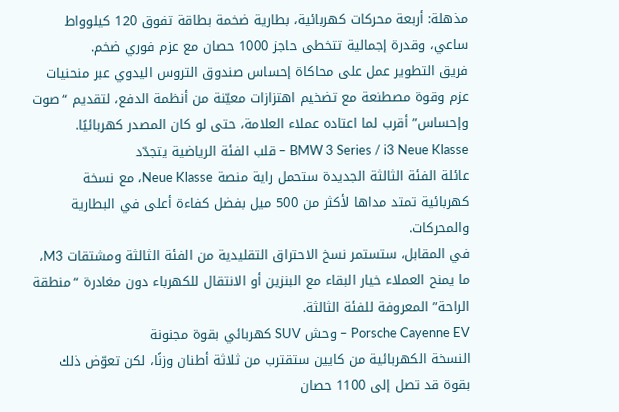مذهلة: أربعة محركات كهربائية، بطارية ضخمة بطاقة تفوق 120 كيلوواط ساعي، وقدرة إجمالية تتخطى حاجز 1000 حصان مع عزم فوري ضخم.
فريق التطوير عمل على محاكاة إحساس صندوق التروس اليدوي عبر منحنيات عزم وقوة مصطنعة مع تضخيم اهتزازات معيّنة من أنظمة الدفع، لتقديم “صوت وإحساس” أقرب لما اعتاده عملاء العلامة، حتى لو كان المصدر كهربائيًا.
BMW 3 Series / i3 Neue Klasse – قلب الفئة الرياضية يتجدّد
عائلة الفئة الثالثة الجديدة ستحمل راية منصة Neue Klasse، مع نسخة كهربائية تمتد مداها لأكثر من 500 ميل بفضل كفاءة أعلى في البطارية والمحركات.
في المقابل، ستستمر نسخ الاحتراق التقليدية من الفئة الثالثة ومشتقات M3، ما يمنح العملاء خيار البقاء مع البنزين أو الانتقال للكهرباء دون مغادرة “منطقة الراحة” المعروفة للفئة الثالثة.
Porsche Cayenne EV – وحش SUV كهربائي بقوة مجنونة
النسخة الكهربائية من كايين ستقترب من ثلاثة أطنان وزنًا، لكن تعوّض ذلك بقوة قد تصل إلى 1100 حصان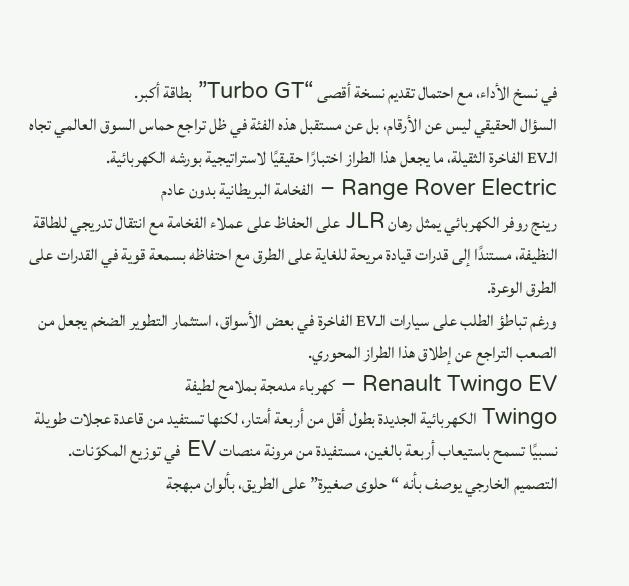في نسخ الأداء، مع احتمال تقديم نسخة أقصى “Turbo GT” بطاقة أكبر.
السؤال الحقيقي ليس عن الأرقام، بل عن مستقبل هذه الفئة في ظل تراجع حماس السوق العالمي تجاه الـEV الفاخرة الثقيلة، ما يجعل هذا الطراز اختبارًا حقيقيًا لاستراتيجية بورشه الكهربائية.
Range Rover Electric – الفخامة البريطانية بدون عادم
رينج روفر الكهربائي يمثل رهان JLR على الحفاظ على عملاء الفخامة مع انتقال تدريجي للطاقة النظيفة، مستندًا إلى قدرات قيادة مريحة للغاية على الطرق مع احتفاظه بسمعة قوية في القدرات على الطرق الوعرة.
ورغم تباطؤ الطلب على سيارات الـEV الفاخرة في بعض الأسواق، استثمار التطوير الضخم يجعل من الصعب التراجع عن إطلاق هذا الطراز المحوري.
Renault Twingo EV – كهرباء مدمجة بملامح لطيفة
Twingo الكهربائية الجديدة بطول أقل من أربعة أمتار، لكنها تستفيد من قاعدة عجلات طويلة نسبيًا تسمح باستيعاب أربعة بالغين، مستفيدة من مرونة منصات EV في توزيع المكوّنات.
التصميم الخارجي يوصف بأنه “حلوى صغيرة” على الطريق، بألوان مبهجة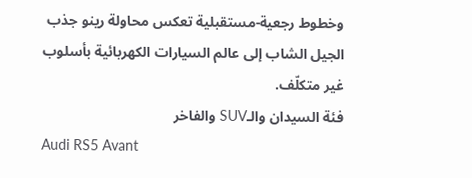وخطوط رجعية‑مستقبلية تعكس محاولة رينو جذب الجيل الشاب إلى عالم السيارات الكهربائية بأسلوب غير متكلّف.
فئة السيدان والـSUV والفاخر
Audi RS5 Avant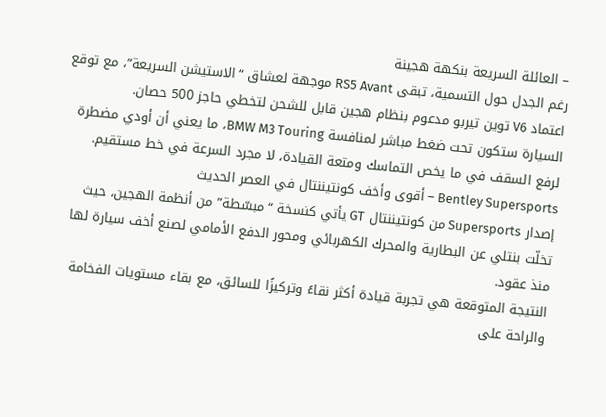– العائلة السريعة بنكهة هجينة
رغم الجدل حول التسمية، تبقى RS5 Avant موجهة لعشاق “الاستيشن السريعة”، مع توقع اعتماد V6 توين تيربو مدعوم بنظام هجين قابل للشحن لتخطي حاجز 500 حصان.
السيارة ستكون تحت ضغط مباشر لمنافسة BMW M3 Touring، ما يعني أن أودي مضطرة لرفع السقف في ما يخص التماسك ومتعة القيادة، لا مجرد السرعة في خط مستقيم.
Bentley Supersports – أقوى وأخف كونتيننتال في العصر الحديث
إصدار Supersports من كونتيننتال GT يأتي كنسخة “مبسّطة” من أنظمة الهجين، حيث تخلّت بنتلي عن البطارية والمحرك الكهربائي ومحور الدفع الأمامي لصنع أخف سيارة لها منذ عقود.
النتيجة المتوقعة هي تجربة قيادة أكثر نقاءً وتركيزًا للسائق، مع بقاء مستويات الفخامة والراحة على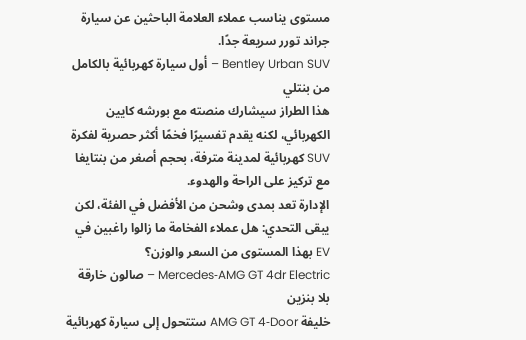مستوى يناسب عملاء العلامة الباحثين عن سيارة جراند تورر سريعة جدًا.
Bentley Urban SUV – أول سيارة كهربائية بالكامل من بنتلي
هذا الطراز سيشارك منصته مع بورشه كايين الكهربائي، لكنه يقدم تفسيرًا فخمًا أكثر حصرية لفكرة SUV كهربائية لمدينة مترفة، بحجم أصغر من بنتايغا مع تركيز على الراحة والهدوء.
الإدارة تعد بمدى وشحن من الأفضل في الفئة، لكن يبقى التحدي: هل عملاء الفخامة ما زالوا راغبين في EV بهذا المستوى من السعر والوزن؟
Mercedes‑AMG GT 4dr Electric – صالون خارقة بلا بنزين
خليفة AMG GT 4‑Door ستتحول إلى سيارة كهربائية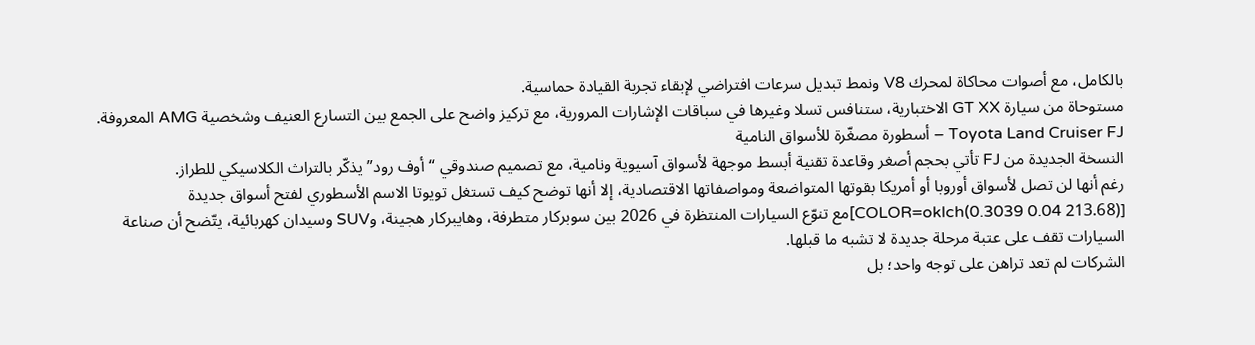بالكامل، مع أصوات محاكاة لمحرك V8 ونمط تبديل سرعات افتراضي لإبقاء تجربة القيادة حماسية.
مستوحاة من سيارة GT XX الاختبارية، ستنافس تسلا وغيرها في سباقات الإشارات المرورية، مع تركيز واضح على الجمع بين التسارع العنيف وشخصية AMG المعروفة.
Toyota Land Cruiser FJ – أسطورة مصغّرة للأسواق النامية
النسخة الجديدة من FJ تأتي بحجم أصغر وقاعدة تقنية أبسط موجهة لأسواق آسيوية ونامية، مع تصميم صندوقي “أوف رود” يذكّر بالتراث الكلاسيكي للطراز.
رغم أنها لن تصل لأسواق أوروبا أو أمريكا بقوتها المتواضعة ومواصفاتها الاقتصادية، إلا أنها توضح كيف تستغل تويوتا الاسم الأسطوري لفتح أسواق جديدة
[COLOR=oklch(0.3039 0.04 213.68)]مع تنوّع السيارات المنتظرة في 2026 بين سوبركار متطرفة، وهايبركار هجينة، وSUV وسيدان كهربائية، يتّضح أن صناعة السيارات تقف على عتبة مرحلة جديدة لا تشبه ما قبلها.
الشركات لم تعد تراهن على توجه واحد؛ بل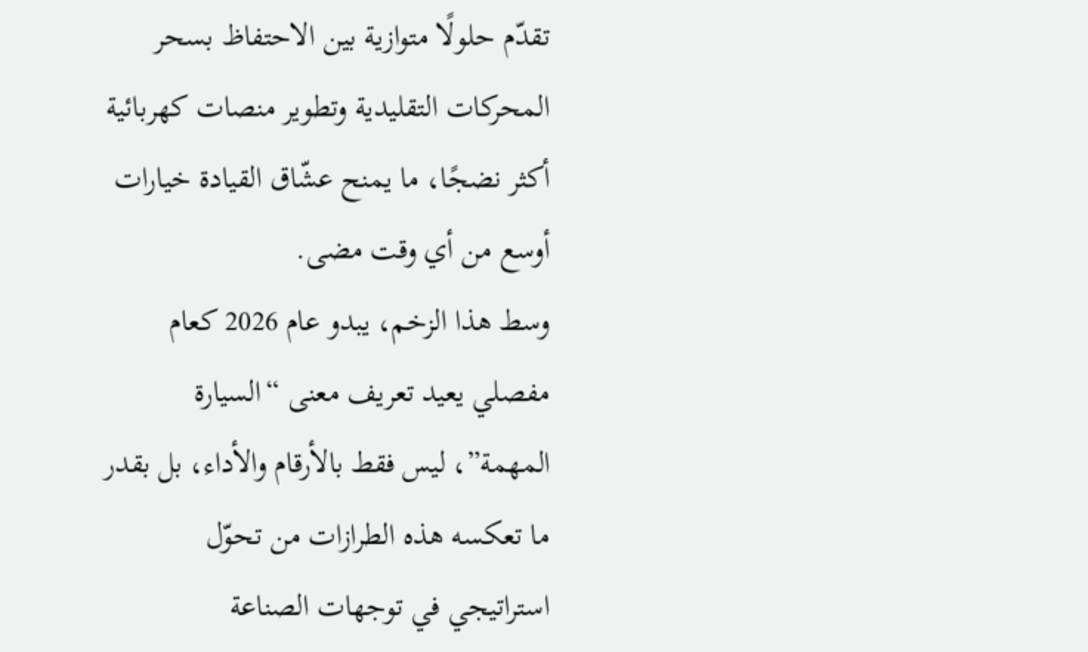تقدّم حلولًا متوازية بين الاحتفاظ بسحر المحركات التقليدية وتطوير منصات كهربائية أكثر نضجًا، ما يمنح عشّاق القيادة خيارات أوسع من أي وقت مضى.
وسط هذا الزخم، يبدو عام 2026 كعام مفصلي يعيد تعريف معنى “السيارة المهمة”، ليس فقط بالأرقام والأداء، بل بقدر ما تعكسه هذه الطرازات من تحوّل استراتيجي في توجهات الصناعة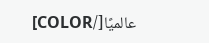عالميًا[/COLOR]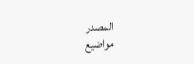المصدر
مواضيع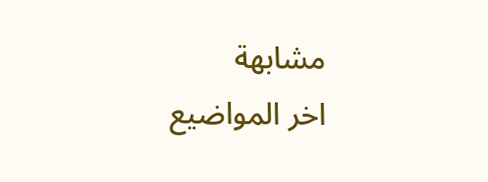مشابهة
اخر المواضيع